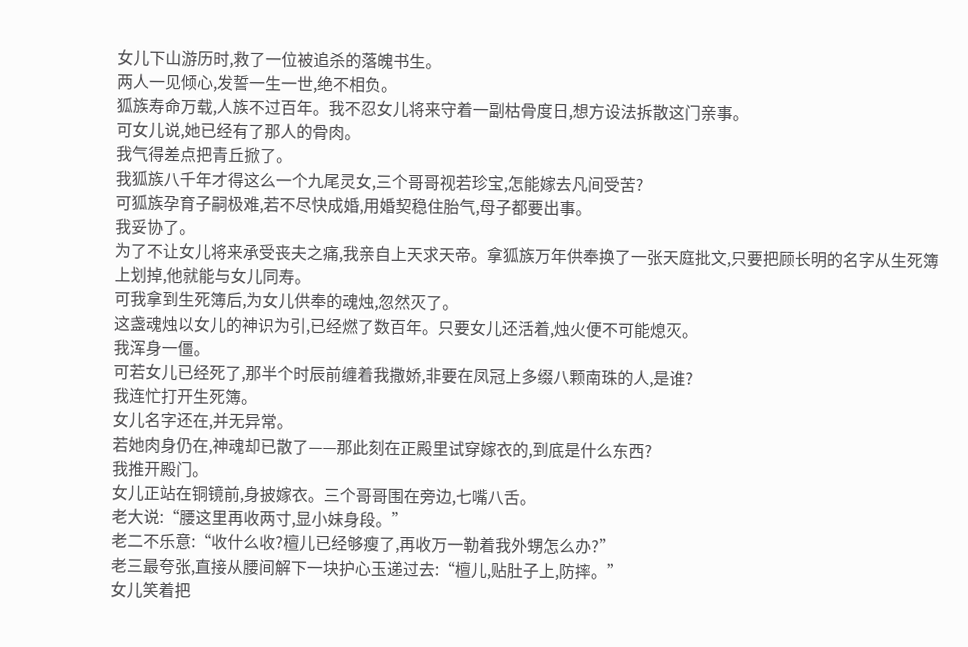女儿下山游历时,救了一位被追杀的落魄书生。
两人一见倾心,发誓一生一世,绝不相负。
狐族寿命万载,人族不过百年。我不忍女儿将来守着一副枯骨度日,想方设法拆散这门亲事。
可女儿说,她已经有了那人的骨肉。
我气得差点把青丘掀了。
我狐族八千年才得这么一个九尾灵女,三个哥哥视若珍宝,怎能嫁去凡间受苦?
可狐族孕育子嗣极难,若不尽快成婚,用婚契稳住胎气,母子都要出事。
我妥协了。
为了不让女儿将来承受丧夫之痛,我亲自上天求天帝。拿狐族万年供奉换了一张天庭批文,只要把顾长明的名字从生死簿上划掉,他就能与女儿同寿。
可我拿到生死簿后,为女儿供奉的魂烛,忽然灭了。
这盏魂烛以女儿的神识为引,已经燃了数百年。只要女儿还活着,烛火便不可能熄灭。
我浑身一僵。
可若女儿已经死了,那半个时辰前缠着我撒娇,非要在凤冠上多缀八颗南珠的人,是谁?
我连忙打开生死簿。
女儿名字还在,并无异常。
若她肉身仍在,神魂却已散了——那此刻在正殿里试穿嫁衣的,到底是什么东西?
我推开殿门。
女儿正站在铜镜前,身披嫁衣。三个哥哥围在旁边,七嘴八舌。
老大说:“腰这里再收两寸,显小妹身段。”
老二不乐意:“收什么收?檀儿已经够瘦了,再收万一勒着我外甥怎么办?”
老三最夸张,直接从腰间解下一块护心玉递过去:“檀儿,贴肚子上,防摔。”
女儿笑着把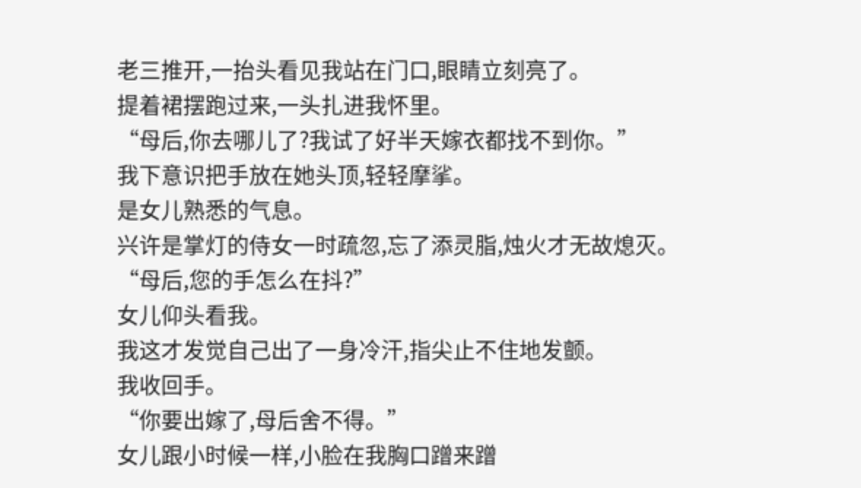老三推开,一抬头看见我站在门口,眼睛立刻亮了。
提着裙摆跑过来,一头扎进我怀里。
“母后,你去哪儿了?我试了好半天嫁衣都找不到你。”
我下意识把手放在她头顶,轻轻摩挲。
是女儿熟悉的气息。
兴许是掌灯的侍女一时疏忽,忘了添灵脂,烛火才无故熄灭。
“母后,您的手怎么在抖?”
女儿仰头看我。
我这才发觉自己出了一身冷汗,指尖止不住地发颤。
我收回手。
“你要出嫁了,母后舍不得。”
女儿跟小时候一样,小脸在我胸口蹭来蹭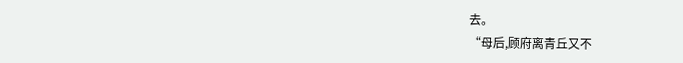去。
“母后,顾府离青丘又不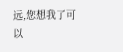远,您想我了可以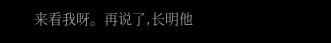来看我呀。再说了,长明他